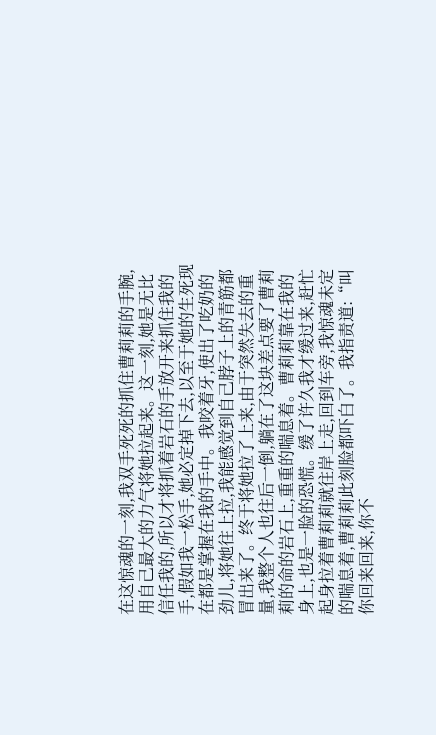在这惊魂的一刻,我双手死死的抓住曹莉莉的手腕,用自己最大的力气将她拉起来。这一刻,她是无比信任我的,所以才将抓着岩石的手放开来抓住我的手,假如我一松手,她必定掉下去,以至于她的生死现在都是掌握在我的手中。我咬着牙,使出了吃奶的劲儿,将她往上拉,我能感觉到自己脖子上的青筋都冒出来了。终于将她拉了上来,由于突然失去的重量,我整个人也往后一倒,躺在了这块差点要了曹莉莉的命的岩石上,重重的喘息着。曹莉莉靠在我的身上,也是一脸的恐慌。缓了许久我才缓过来,赶忙起身拉着曹莉莉就往岸上走,回到车旁,我惊魂未定的喘息着,曹莉莉此刻脸都吓白了。我指责道:“叫你回来回来,你不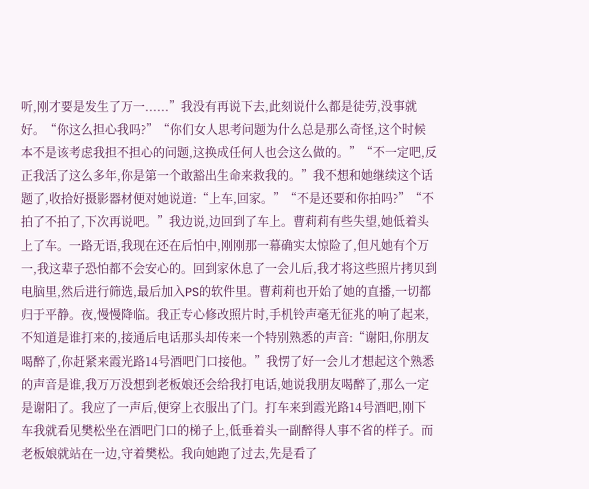听,刚才要是发生了万一......”我没有再说下去,此刻说什么都是徒劳,没事就好。“你这么担心我吗?”“你们女人思考问题为什么总是那么奇怪,这个时候本不是该考虑我担不担心的问题,这换成任何人也会这么做的。”“不一定吧,反正我活了这么多年,你是第一个敢豁出生命来救我的。”我不想和她继续这个话题了,收拾好摄影器材便对她说道:“上车,回家。”“不是还要和你拍吗?”“不拍了不拍了,下次再说吧。”我边说,边回到了车上。曹莉莉有些失望,她低着头上了车。一路无语,我现在还在后怕中,刚刚那一幕确实太惊险了,但凡她有个万一,我这辈子恐怕都不会安心的。回到家休息了一会儿后,我才将这些照片拷贝到电脑里,然后进行筛选,最后加入PS的软件里。曹莉莉也开始了她的直播,一切都归于平静。夜,慢慢降临。我正专心修改照片时,手机铃声毫无征兆的响了起来,不知道是谁打来的,接通后电话那头却传来一个特别熟悉的声音:“谢阳,你朋友喝醉了,你赶紧来霞光路14号酒吧门口接他。”我愣了好一会儿才想起这个熟悉的声音是谁,我万万没想到老板娘还会给我打电话,她说我朋友喝醉了,那么一定是谢阳了。我应了一声后,便穿上衣服出了门。打车来到霞光路14号酒吧,刚下车我就看见樊松坐在酒吧门口的梯子上,低垂着头一副醉得人事不省的样子。而老板娘就站在一边,守着樊松。我向她跑了过去,先是看了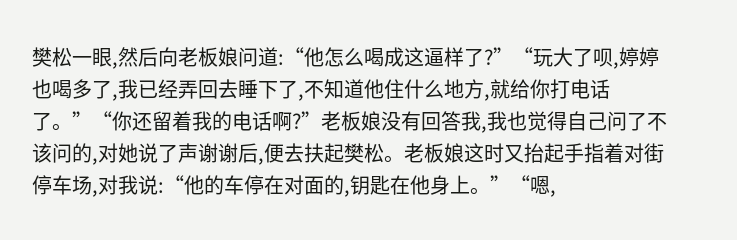樊松一眼,然后向老板娘问道:“他怎么喝成这逼样了?”“玩大了呗,婷婷也喝多了,我已经弄回去睡下了,不知道他住什么地方,就给你打电话了。”“你还留着我的电话啊?”老板娘没有回答我,我也觉得自己问了不该问的,对她说了声谢谢后,便去扶起樊松。老板娘这时又抬起手指着对街停车场,对我说:“他的车停在对面的,钥匙在他身上。”“嗯,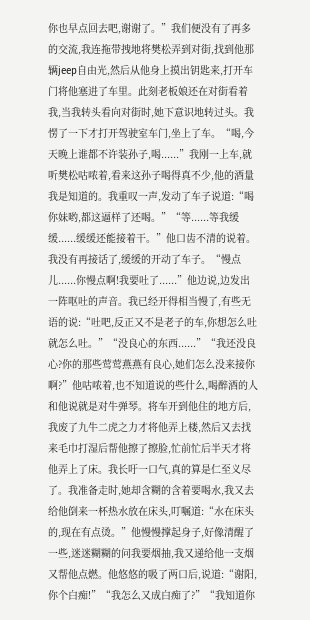你也早点回去吧,谢谢了。”我们便没有了再多的交流,我连拖带拽地将樊松弄到对街,找到他那辆jeep自由光,然后从他身上摸出钥匙来,打开车门将他塞进了车里。此刻老板娘还在对街看着我,当我转头看向对街时,她下意识地转过头。我愣了一下才打开驾驶室车门,坐上了车。“喝,今天晚上谁都不许装孙子,喝......”我刚一上车,就听樊松咕哝着,看来这孙子喝得真不少,他的酒量我是知道的。我重叹一声,发动了车子说道:“喝你妹哟,都这逼样了还喝。”“等......等我缓缓......缓缓还能接着干。”他口齿不清的说着。我没有再接话了,缓缓的开动了车子。“慢点儿......你慢点啊!我要吐了......”他边说,边发出一阵呕吐的声音。我已经开得相当慢了,有些无语的说:“吐吧,反正又不是老子的车,你想怎么吐就怎么吐。”“没良心的东西......”“我还没良心?你的那些莺莺燕燕有良心,她们怎么没来接你啊?”他咕哝着,也不知道说的些什么,喝醉酒的人和他说就是对牛弹琴。将车开到他住的地方后,我废了九牛二虎之力才将他弄上楼,然后又去找来毛巾打湿后帮他擦了擦脸,忙前忙后半天才将他弄上了床。我长吁一口气,真的算是仁至义尽了。我准备走时,她却含糊的含着要喝水,我又去给他倒来一杯热水放在床头,叮嘱道:“水在床头的,现在有点烫。”他慢慢撑起身子,好像清醒了一些,迷迷糊糊的问我要烟抽,我又递给他一支烟又帮他点燃。他悠悠的吸了两口后,说道:“谢阳,你个白痴!”“我怎么又成白痴了?”“我知道你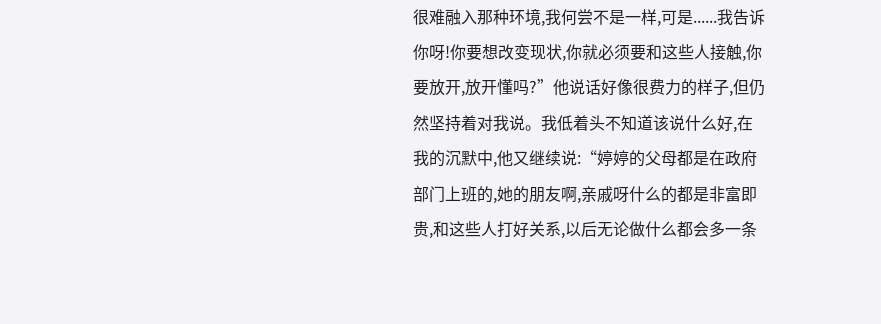很难融入那种环境,我何尝不是一样,可是......我告诉你呀!你要想改变现状,你就必须要和这些人接触,你要放开,放开懂吗?”他说话好像很费力的样子,但仍然坚持着对我说。我低着头不知道该说什么好,在我的沉默中,他又继续说:“婷婷的父母都是在政府部门上班的,她的朋友啊,亲戚呀什么的都是非富即贵,和这些人打好关系,以后无论做什么都会多一条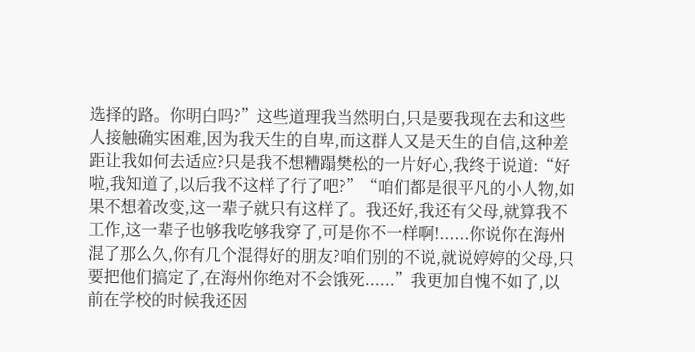选择的路。你明白吗?”这些道理我当然明白,只是要我现在去和这些人接触确实困难,因为我天生的自卑,而这群人又是天生的自信,这种差距让我如何去适应?只是我不想糟蹋樊松的一片好心,我终于说道:“好啦,我知道了,以后我不这样了行了吧?”“咱们都是很平凡的小人物,如果不想着改变,这一辈子就只有这样了。我还好,我还有父母,就算我不工作,这一辈子也够我吃够我穿了,可是你不一样啊!......你说你在海州混了那么久,你有几个混得好的朋友?咱们别的不说,就说婷婷的父母,只要把他们搞定了,在海州你绝对不会饿死......”我更加自愧不如了,以前在学校的时候我还因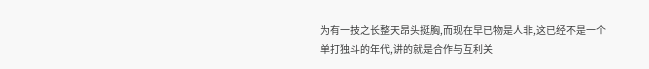为有一技之长整天昂头挺胸,而现在早已物是人非,这已经不是一个单打独斗的年代,讲的就是合作与互利关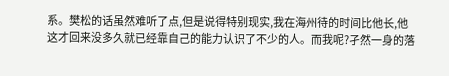系。樊松的话虽然难听了点,但是说得特别现实,我在海州待的时间比他长,他这才回来没多久就已经靠自己的能力认识了不少的人。而我呢?孑然一身的落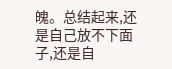魄。总结起来,还是自己放不下面子,还是自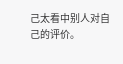己太看中别人对自己的评价。